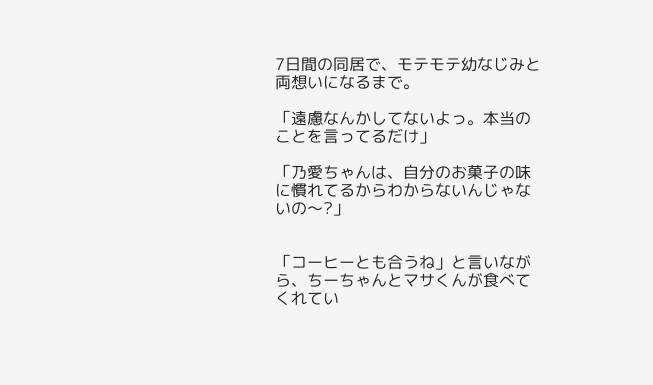7日間の同居で、モテモテ幼なじみと両想いになるまで。

「遠慮なんかしてないよっ。本当のことを言ってるだけ」

「乃愛ちゃんは、自分のお菓子の味に慣れてるからわからないんじゃないの〜?」


「コーヒーとも合うね」と言いながら、ちーちゃんとマサくんが食べてくれてい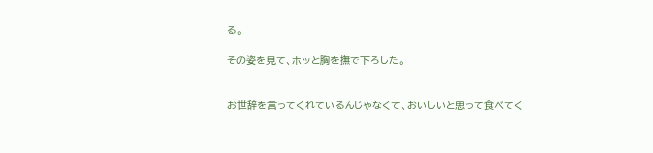る。

その姿を見て、ホッと胸を撫で下ろした。


お世辞を言ってくれているんじゃなくて、おいしいと思って食べてく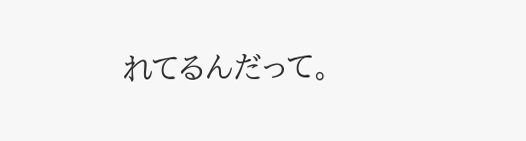れてるんだって。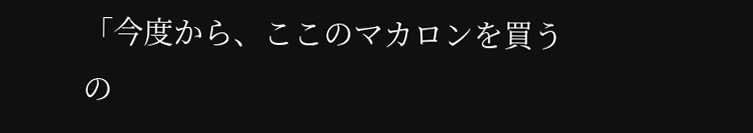「今度から、ここのマカロンを買うの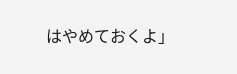はやめておくよ」